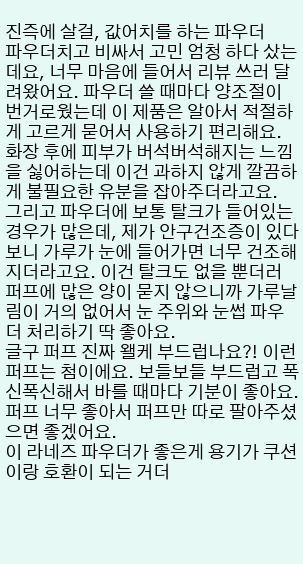진즉에 살걸, 값어치를 하는 파우더
파우더치고 비싸서 고민 엄청 하다 샀는데요, 너무 마음에 들어서 리뷰 쓰러 달려왔어요. 파우더 쓸 때마다 양조절이 번거로웠는데 이 제품은 알아서 적절하게 고르게 묻어서 사용하기 편리해요. 화장 후에 피부가 버석버석해지는 느낌을 싫어하는데 이건 과하지 않게 깔끔하게 불필요한 유분을 잡아주더라고요.
그리고 파우더에 보통 탈크가 들어있는 경우가 많은데, 제가 안구건조증이 있다보니 가루가 눈에 들어가면 너무 건조해지더라고요. 이건 탈크도 없을 뿐더러 퍼프에 많은 양이 묻지 않으니까 가루날림이 거의 없어서 눈 주위와 눈썹 파우더 처리하기 딱 좋아요.
글구 퍼프 진짜 왤케 부드럽나요?! 이런 퍼프는 첨이에요. 보들보들 부드럽고 폭신폭신해서 바를 때마다 기분이 좋아요. 퍼프 너무 좋아서 퍼프만 따로 팔아주셨으면 좋겠어요.
이 라네즈 파우더가 좋은게 용기가 쿠션이랑 호환이 되는 거더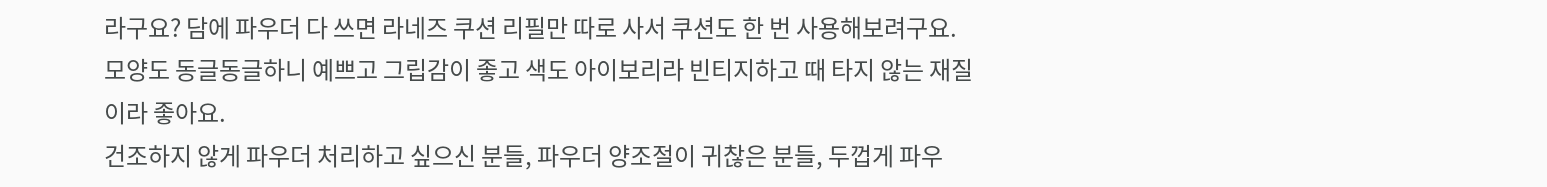라구요? 담에 파우더 다 쓰면 라네즈 쿠션 리필만 따로 사서 쿠션도 한 번 사용해보려구요. 모양도 동글동글하니 예쁘고 그립감이 좋고 색도 아이보리라 빈티지하고 때 타지 않는 재질이라 좋아요.
건조하지 않게 파우더 처리하고 싶으신 분들, 파우더 양조절이 귀찮은 분들, 두껍게 파우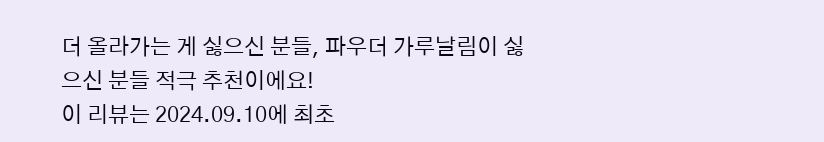더 올라가는 게 싫으신 분들, 파우더 가루날림이 싫으신 분들 적극 추천이에요!
이 리뷰는 2024.09.10에 최초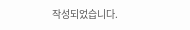작성되었습니다.